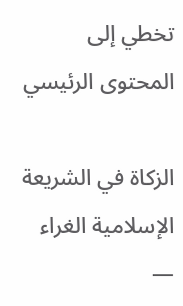تخطي إلى المحتوى الرئيسي

الزكاة في الشريعة الإسلامية الغراء —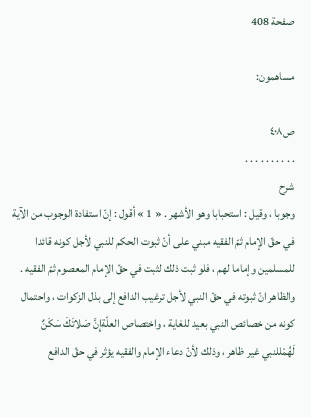صفحة 408

مساهمون:

ص٤٠٨
. . . . . . . . . .
شرح
وجوبا ، وقيل : استحبابا وهو الأشهر . « 1 » أقول : إنّ استفادة الوجوب من الآية في حقّ الإمام ثمّ الفقيه مبني على أنّ ثبوت الحكم للنبي لأجل كونه قائدا للمسلمين وإماما لهم ، فلو ثبت ذلك لثبت في حقّ الإمام المعصوم ثمّ الفقيه . والظاهر انّ ثبوته في حقّ النبي لأجل ترغيب الدافع إلى بذل الزكوات ، واحتمال كونه من خصائص النبي بعيد للغاية ، واختصاص العلّةإِنَّ صَلاتَكَ سَكَنٌ لَهُمْللنبي غير ظاهر ، وذلك لأنّ دعاء الإمام والفقيه يؤثر في حقّ الدافع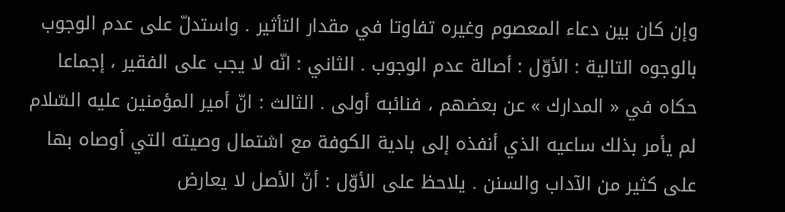وإن كان بين دعاء المعصوم وغيره تفاوتا في مقدار التأثير . واستدلّ على عدم الوجوب بالوجوه التالية : الأوّل : أصالة عدم الوجوب . الثاني : انّه لا يجب على الفقير ، إجماعا حكاه في « المدارك » عن بعضهم ، فنائبه أولى . الثالث : انّ أمير المؤمنين عليه السّلام لم يأمر بذلك ساعيه الذي أنفذه إلى بادية الكوفة مع اشتمال وصيته التي أوصاه بها على كثير من الآداب والسنن . يلاحظ على الأوّل : أنّ الأصل لا يعارض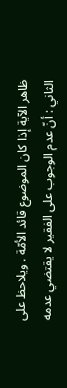ظاهر الآية إذا كان الموضوع قائد الأمّة . ويلاحظ على الثاني : أنّ عدم الوجوب على الفقير لا يقتضي عدمه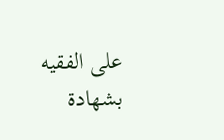على الفقيه بشهادة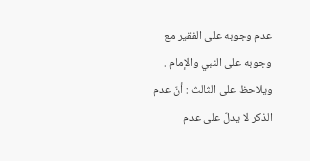عدم وجوبه على الفقير مع وجوبه على النبي والإمام . ويلاحظ على الثالث : أنّ عدم الذكر لا يدلّ على عدم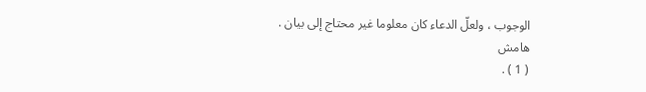الوجوب ، ولعلّ الدعاء كان معلوما غير محتاج إلى بيان .
هامش
( 1 ) .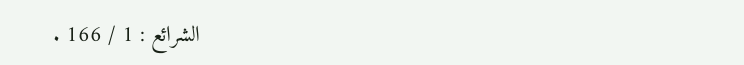الشرائع : 1 / 166 .